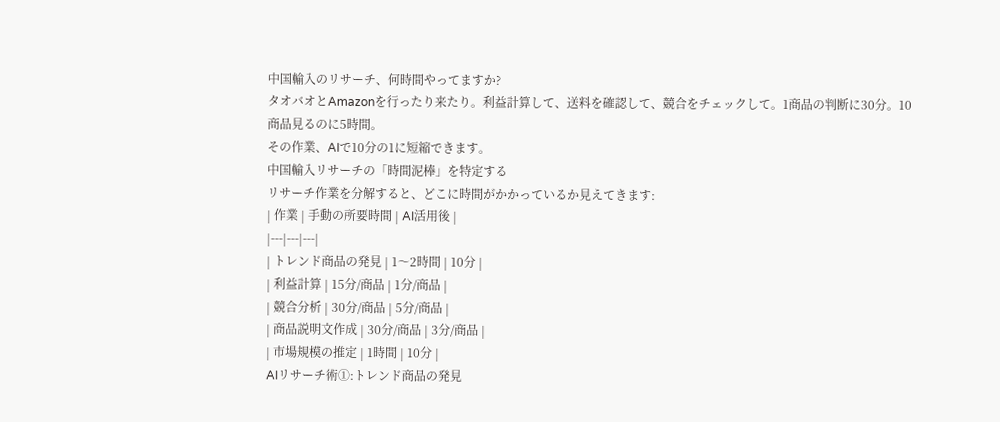中国輸入のリサーチ、何時間やってますか?
タオバオとAmazonを行ったり来たり。利益計算して、送料を確認して、競合をチェックして。1商品の判断に30分。10商品見るのに5時間。
その作業、AIで10分の1に短縮できます。
中国輸入リサーチの「時間泥棒」を特定する
リサーチ作業を分解すると、どこに時間がかかっているか見えてきます:
| 作業 | 手動の所要時間 | AI活用後 |
|---|---|---|
| トレンド商品の発見 | 1〜2時間 | 10分 |
| 利益計算 | 15分/商品 | 1分/商品 |
| 競合分析 | 30分/商品 | 5分/商品 |
| 商品説明文作成 | 30分/商品 | 3分/商品 |
| 市場規模の推定 | 1時間 | 10分 |
AIリサーチ術①:トレンド商品の発見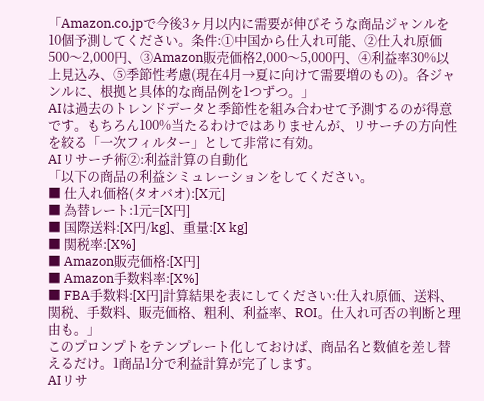「Amazon.co.jpで今後3ヶ月以内に需要が伸びそうな商品ジャンルを10個予測してください。条件:①中国から仕入れ可能、②仕入れ原価500〜2,000円、③Amazon販売価格2,000〜5,000円、④利益率30%以上見込み、⑤季節性考慮(現在4月→夏に向けて需要増のもの)。各ジャンルに、根拠と具体的な商品例を1つずつ。」
AIは過去のトレンドデータと季節性を組み合わせて予測するのが得意です。もちろん100%当たるわけではありませんが、リサーチの方向性を絞る「一次フィルター」として非常に有効。
AIリサーチ術②:利益計算の自動化
「以下の商品の利益シミュレーションをしてください。
■ 仕入れ価格(タオバオ):[X元]
■ 為替レート:1元=[X円]
■ 国際送料:[X円/kg]、重量:[X kg]
■ 関税率:[X%]
■ Amazon販売価格:[X円]
■ Amazon手数料率:[X%]
■ FBA手数料:[X円]計算結果を表にしてください:仕入れ原価、送料、関税、手数料、販売価格、粗利、利益率、ROI。仕入れ可否の判断と理由も。」
このプロンプトをテンプレート化しておけば、商品名と数値を差し替えるだけ。1商品1分で利益計算が完了します。
AIリサ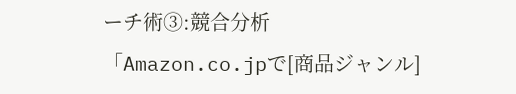ーチ術③:競合分析
「Amazon.co.jpで[商品ジャンル]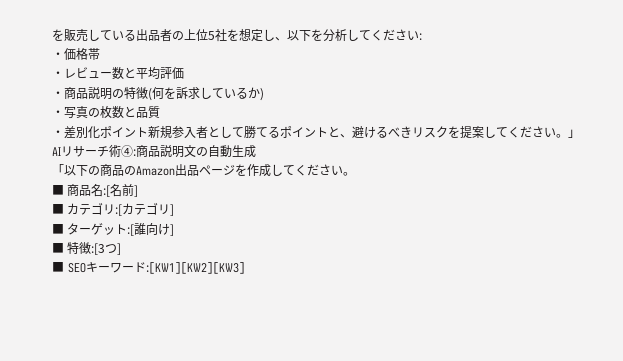を販売している出品者の上位5社を想定し、以下を分析してください:
・価格帯
・レビュー数と平均評価
・商品説明の特徴(何を訴求しているか)
・写真の枚数と品質
・差別化ポイント新規参入者として勝てるポイントと、避けるべきリスクを提案してください。」
AIリサーチ術④:商品説明文の自動生成
「以下の商品のAmazon出品ページを作成してください。
■ 商品名:[名前]
■ カテゴリ:[カテゴリ]
■ ターゲット:[誰向け]
■ 特徴:[3つ]
■ SEOキーワード:[KW1][KW2][KW3]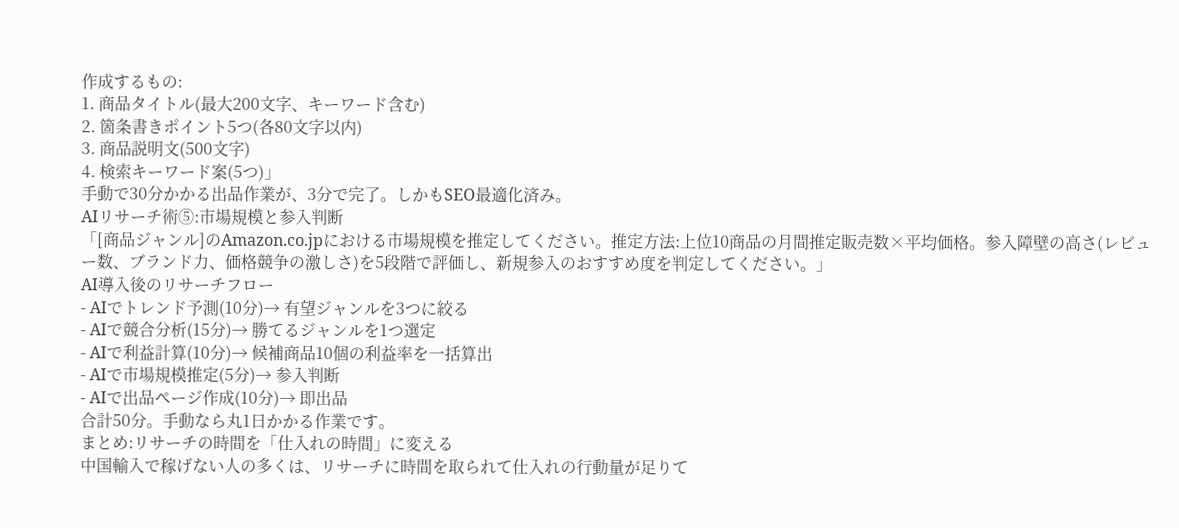作成するもの:
1. 商品タイトル(最大200文字、キーワード含む)
2. 箇条書きポイント5つ(各80文字以内)
3. 商品説明文(500文字)
4. 検索キーワード案(5つ)」
手動で30分かかる出品作業が、3分で完了。しかもSEO最適化済み。
AIリサーチ術⑤:市場規模と参入判断
「[商品ジャンル]のAmazon.co.jpにおける市場規模を推定してください。推定方法:上位10商品の月間推定販売数×平均価格。参入障壁の高さ(レビュー数、ブランド力、価格競争の激しさ)を5段階で評価し、新規参入のおすすめ度を判定してください。」
AI導入後のリサーチフロー
- AIでトレンド予測(10分)→ 有望ジャンルを3つに絞る
- AIで競合分析(15分)→ 勝てるジャンルを1つ選定
- AIで利益計算(10分)→ 候補商品10個の利益率を一括算出
- AIで市場規模推定(5分)→ 参入判断
- AIで出品ページ作成(10分)→ 即出品
合計50分。手動なら丸1日かかる作業です。
まとめ:リサーチの時間を「仕入れの時間」に変える
中国輸入で稼げない人の多くは、リサーチに時間を取られて仕入れの行動量が足りて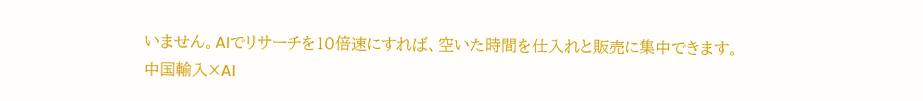いません。AIでリサーチを10倍速にすれば、空いた時間を仕入れと販売に集中できます。
中国輸入×AI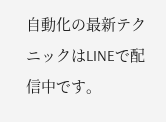自動化の最新テクニックはLINEで配信中です。